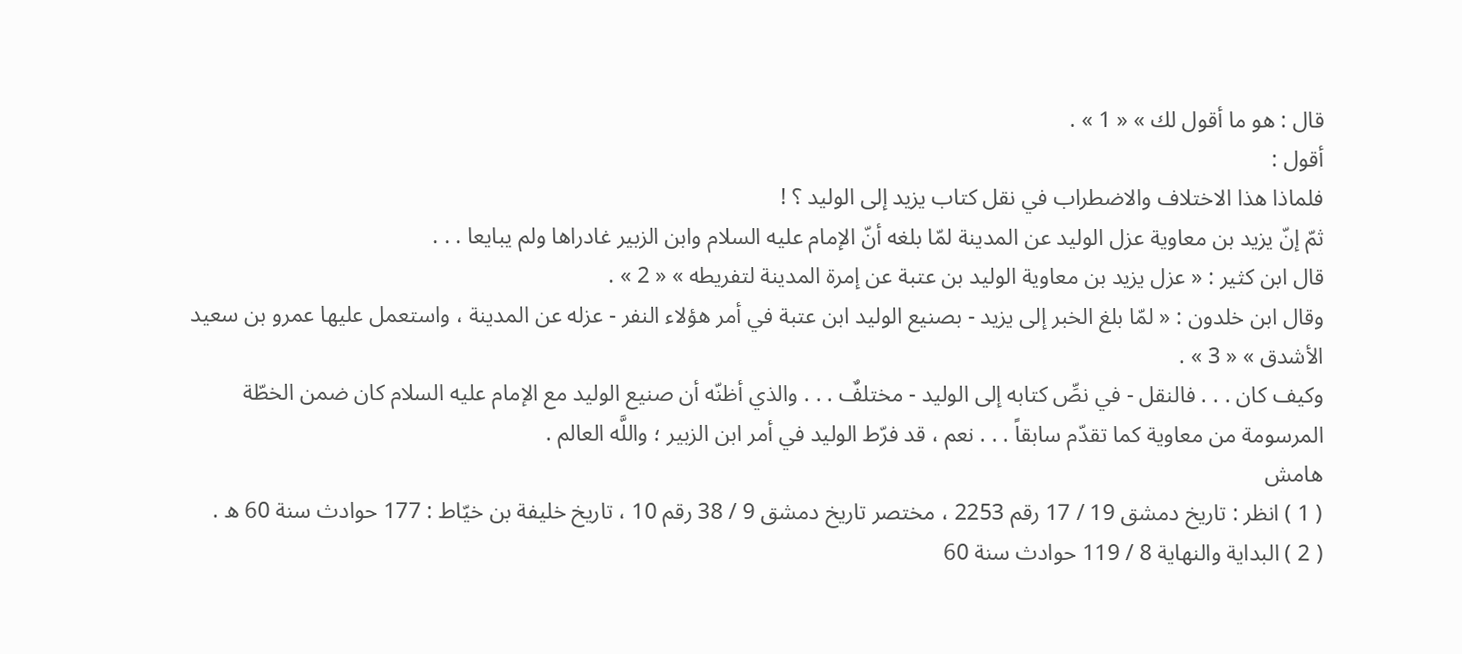قال : هو ما أقول لك » « 1 » .
أقول :
فلماذا هذا الاختلاف والاضطراب في نقل كتاب يزيد إلى الوليد ؟ !
ثمّ إنّ يزيد بن معاوية عزل الوليد عن المدينة لمّا بلغه أنّ الإمام عليه السلام وابن الزبير غادراها ولم يبايعا . . .
قال ابن كثير : « عزل يزيد بن معاوية الوليد بن عتبة عن إمرة المدينة لتفريطه » « 2 » .
وقال ابن خلدون : « لمّا بلغ الخبر إلى يزيد - بصنيع الوليد ابن عتبة في أمر هؤلاء النفر - عزله عن المدينة ، واستعمل عليها عمرو بن سعيد الأشدق » « 3 » .
وكيف كان . . . فالنقل - في نصِّ كتابه إلى الوليد - مختلفٌ . . . والذي أظنّه أن صنيع الوليد مع الإمام عليه السلام كان ضمن الخطّة المرسومة من معاوية كما تقدّم سابقاً . . . نعم ، قد فرّط الوليد في أمر ابن الزبير ؛ واللَّه العالم .
هامش
( 1 ) انظر : تاريخ دمشق 19 / 17 رقم 2253 ، مختصر تاريخ دمشق 9 / 38 رقم 10 ، تاريخ خليفة بن خيّاط : 177 حوادث سنة 60 ه .
( 2 ) البداية والنهاية 8 / 119 حوادث سنة 60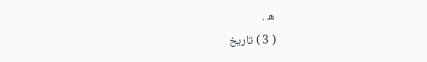ه .
( 3 ) تاريخ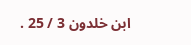ابن خلدون 3 / 25 .